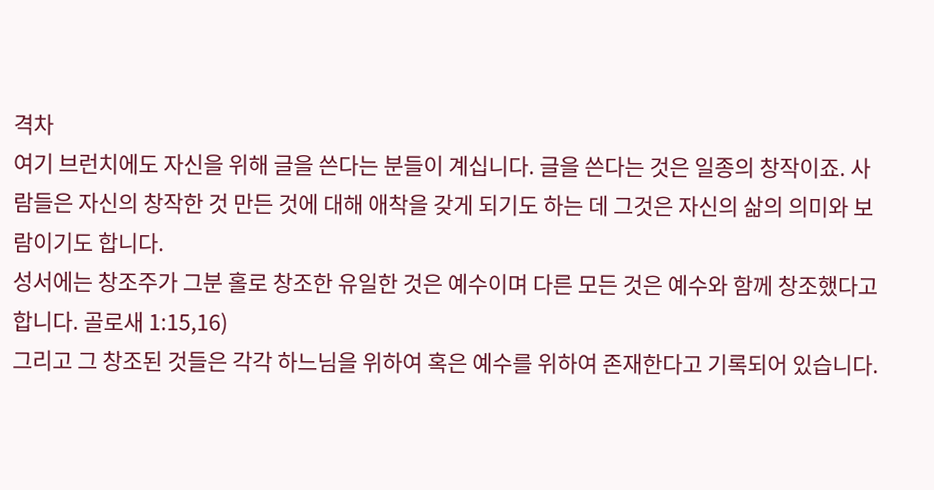격차
여기 브런치에도 자신을 위해 글을 쓴다는 분들이 계십니다. 글을 쓴다는 것은 일종의 창작이죠. 사람들은 자신의 창작한 것 만든 것에 대해 애착을 갖게 되기도 하는 데 그것은 자신의 삶의 의미와 보람이기도 합니다.
성서에는 창조주가 그분 홀로 창조한 유일한 것은 예수이며 다른 모든 것은 예수와 함께 창조했다고 합니다. 골로새 1:15,16)
그리고 그 창조된 것들은 각각 하느님을 위하여 혹은 예수를 위하여 존재한다고 기록되어 있습니다.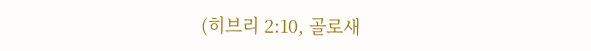(히브리 2:10, 골로새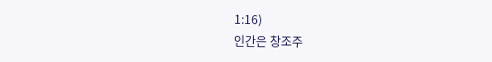1:16)
인간은 창조주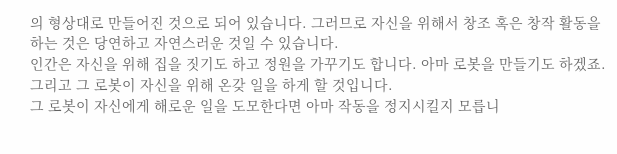의 형상대로 만들어진 것으로 되어 있습니다. 그러므로 자신을 위해서 창조 혹은 창작 활동을 하는 것은 당연하고 자연스러운 것일 수 있습니다.
인간은 자신을 위해 집을 짓기도 하고 정원을 가꾸기도 합니다. 아마 로봇을 만들기도 하겠죠. 그리고 그 로봇이 자신을 위해 온갖 일을 하게 할 것입니다.
그 로봇이 자신에게 해로운 일을 도모한다면 아마 작동을 정지시킬지 모릅니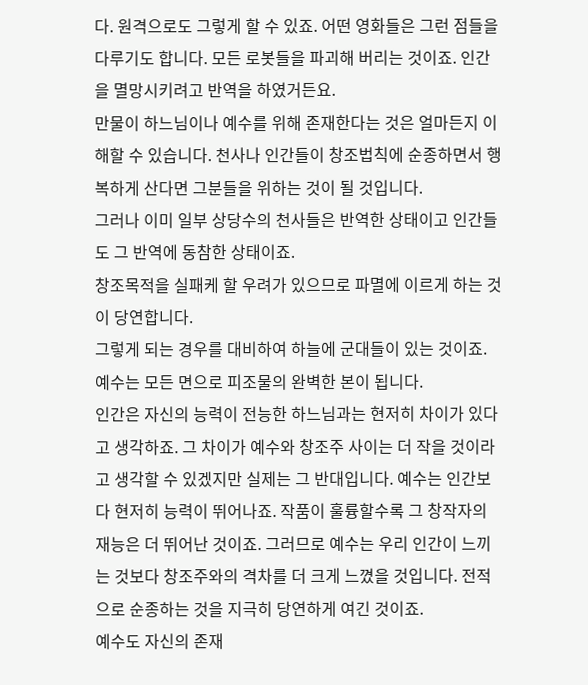다. 원격으로도 그렇게 할 수 있죠. 어떤 영화들은 그런 점들을 다루기도 합니다. 모든 로봇들을 파괴해 버리는 것이죠. 인간을 멸망시키려고 반역을 하였거든요.
만물이 하느님이나 예수를 위해 존재한다는 것은 얼마든지 이해할 수 있습니다. 천사나 인간들이 창조법칙에 순종하면서 행복하게 산다면 그분들을 위하는 것이 될 것입니다.
그러나 이미 일부 상당수의 천사들은 반역한 상태이고 인간들도 그 반역에 동참한 상태이죠.
창조목적을 실패케 할 우려가 있으므로 파멸에 이르게 하는 것이 당연합니다.
그렇게 되는 경우를 대비하여 하늘에 군대들이 있는 것이죠.
예수는 모든 면으로 피조물의 완벽한 본이 됩니다.
인간은 자신의 능력이 전능한 하느님과는 현저히 차이가 있다고 생각하죠. 그 차이가 예수와 창조주 사이는 더 작을 것이라고 생각할 수 있겠지만 실제는 그 반대입니다. 예수는 인간보다 현저히 능력이 뛰어나죠. 작품이 훌륭할수록 그 창작자의 재능은 더 뛰어난 것이죠. 그러므로 예수는 우리 인간이 느끼는 것보다 창조주와의 격차를 더 크게 느꼈을 것입니다. 전적으로 순종하는 것을 지극히 당연하게 여긴 것이죠.
예수도 자신의 존재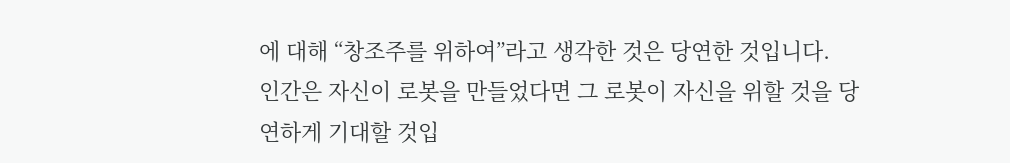에 대해 “창조주를 위하여”라고 생각한 것은 당연한 것입니다.
인간은 자신이 로봇을 만들었다면 그 로봇이 자신을 위할 것을 당연하게 기대할 것입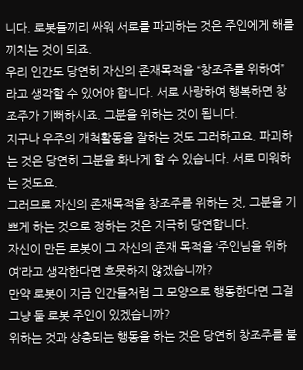니다. 로봇들끼리 싸워 서로를 파괴하는 것은 주인에게 해를 끼치는 것이 되죠.
우리 인간도 당연히 자신의 존재목적을 “창조주를 위하여”라고 생각할 수 있어야 합니다. 서로 사랑하여 행복하면 창조주가 기뻐하시죠. 그분을 위하는 것이 됩니다.
지구나 우주의 개척활동을 잘하는 것도 그러하고요. 파괴하는 것은 당연히 그분을 화나게 할 수 있습니다. 서로 미워하는 것도요.
그러므로 자신의 존재목적을 창조주를 위하는 것, 그분을 기쁘게 하는 것으로 정하는 것은 지극히 당연합니다.
자신이 만든 로봇이 그 자신의 존재 목적을 ‘주인님을 위하여’라고 생각한다면 흐뭇하지 않겠습니까?
만약 로봇이 지금 인간들처럼 그 모양으로 행동한다면 그걸 그냥 둘 로봇 주인이 있겠습니까?
위하는 것과 상충되는 행동을 하는 것은 당연히 창조주를 불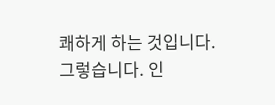쾌하게 하는 것입니다.
그렇습니다. 인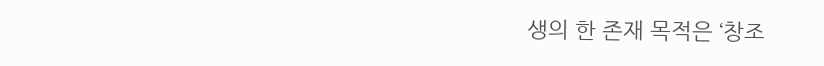생의 한 존재 목적은 ‘창조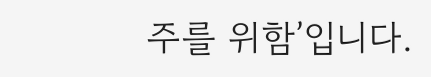주를 위함’입니다.